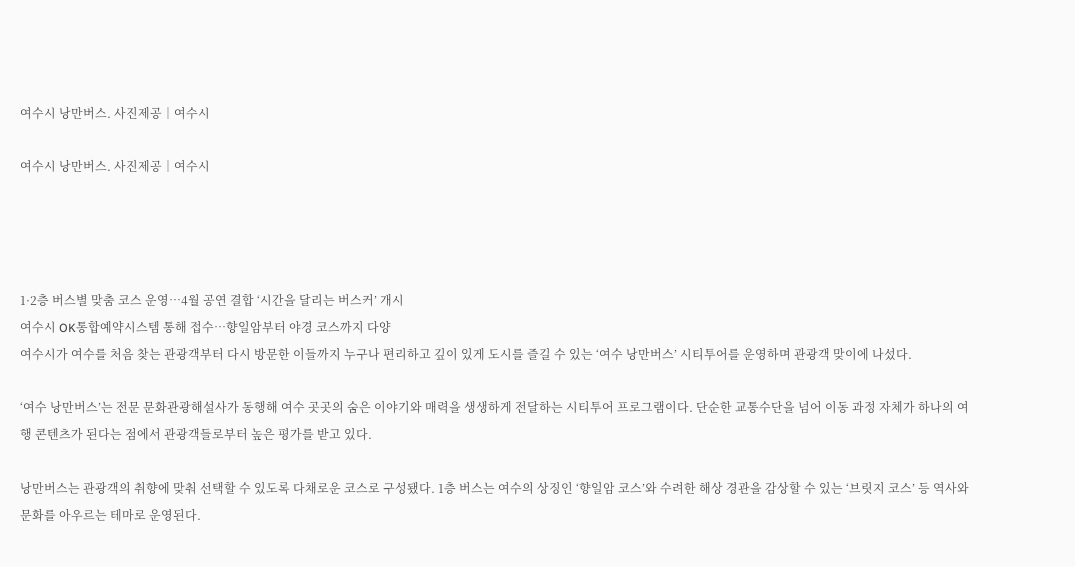여수시 낭만버스. 사진제공│여수시

여수시 낭만버스. 사진제공│여수시




1·2층 버스별 맞춤 코스 운영…4월 공연 결합 ‘시간을 달리는 버스커’ 개시
여수시 OK통합예약시스템 통해 접수…향일암부터 야경 코스까지 다양
여수시가 여수를 처음 찾는 관광객부터 다시 방문한 이들까지 누구나 편리하고 깊이 있게 도시를 즐길 수 있는 ‘여수 낭만버스’ 시티투어를 운영하며 관광객 맞이에 나섰다.

‘여수 낭만버스’는 전문 문화관광해설사가 동행해 여수 곳곳의 숨은 이야기와 매력을 생생하게 전달하는 시티투어 프로그램이다. 단순한 교통수단을 넘어 이동 과정 자체가 하나의 여행 콘텐츠가 된다는 점에서 관광객들로부터 높은 평가를 받고 있다.

낭만버스는 관광객의 취향에 맞춰 선택할 수 있도록 다채로운 코스로 구성됐다. 1층 버스는 여수의 상징인 ‘향일암 코스’와 수려한 해상 경관을 감상할 수 있는 ‘브릿지 코스’ 등 역사와 문화를 아우르는 테마로 운영된다.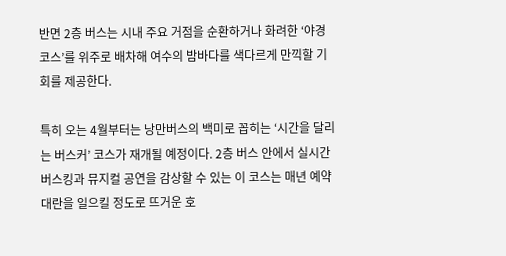반면 2층 버스는 시내 주요 거점을 순환하거나 화려한 ‘야경 코스’를 위주로 배차해 여수의 밤바다를 색다르게 만끽할 기회를 제공한다.

특히 오는 4월부터는 낭만버스의 백미로 꼽히는 ‘시간을 달리는 버스커’ 코스가 재개될 예정이다. 2층 버스 안에서 실시간 버스킹과 뮤지컬 공연을 감상할 수 있는 이 코스는 매년 예약 대란을 일으킬 정도로 뜨거운 호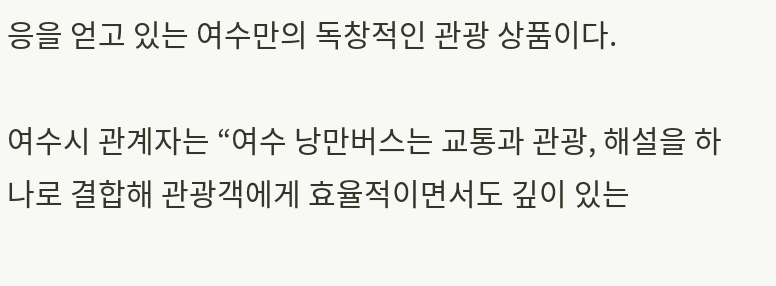응을 얻고 있는 여수만의 독창적인 관광 상품이다.

여수시 관계자는 “여수 낭만버스는 교통과 관광, 해설을 하나로 결합해 관광객에게 효율적이면서도 깊이 있는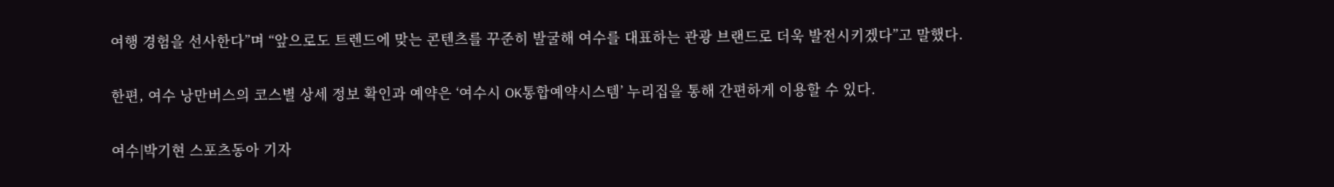여행 경험을 선사한다”며 “앞으로도 트렌드에 맞는 콘텐츠를 꾸준히 발굴해 여수를 대표하는 관광 브랜드로 더욱 발전시키겠다”고 말했다.

한편, 여수 낭만버스의 코스별 상세 정보 확인과 예약은 ‘여수시 OK통합예약시스템’ 누리집을 통해 간편하게 이용할 수 있다.

여수|박기현 스포츠동아 기자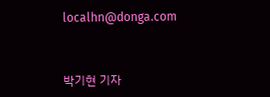localhn@donga.com


박기현 기자